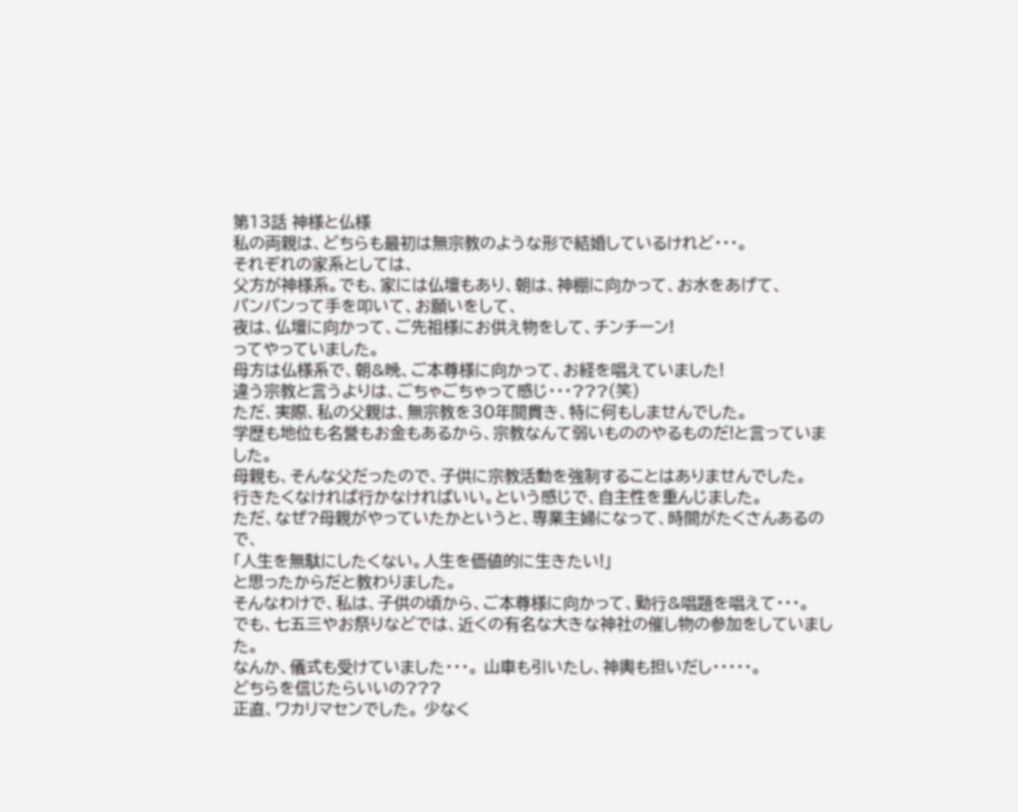第13話 神様と仏様
私の両親は、どちらも最初は無宗教のような形で結婚しているけれど・・・。
それぞれの家系としては、
父方が神様系。でも、家には仏壇もあり、朝は、神棚に向かって、お水をあげて、
パンパンって手を叩いて、お願いをして、
夜は、仏壇に向かって、ご先祖様にお供え物をして、チンチーン!
ってやっていました。
母方は仏様系で、朝&晩、ご本尊様に向かって、お経を唱えていました!
違う宗教と言うよりは、ごちゃごちゃって感じ・・・???(笑)
ただ、実際、私の父親は、無宗教を30年間貫き、特に何もしませんでした。
学歴も地位も名誉もお金もあるから、宗教なんて弱いもののやるものだ!と言っていました。
母親も、そんな父だったので、子供に宗教活動を強制することはありませんでした。
行きたくなければ行かなければいい。という感じで、自主性を重んじました。
ただ、なぜ?母親がやっていたかというと、専業主婦になって、時間がたくさんあるので、
「人生を無駄にしたくない。人生を価値的に生きたい!」
と思ったからだと教わりました。
そんなわけで、私は、子供の頃から、ご本尊様に向かって、勤行&唱題を唱えて・・・。
でも、七五三やお祭りなどでは、近くの有名な大きな神社の催し物の参加をしていました。
なんか、儀式も受けていました・・・。 山車も引いたし、神輿も担いだし・・・・・。
どちらを信じたらいいの???
正直、ワカリマセンでした。 少なく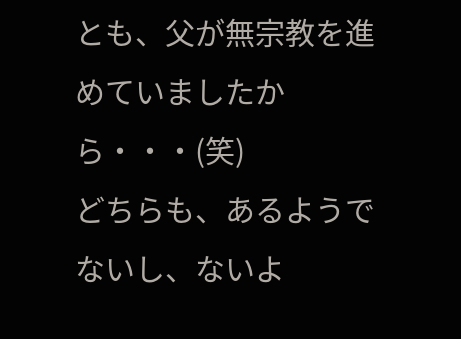とも、父が無宗教を進めていましたから・・・(笑)
どちらも、あるようでないし、ないよ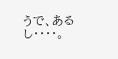うで、あるし・・・・。